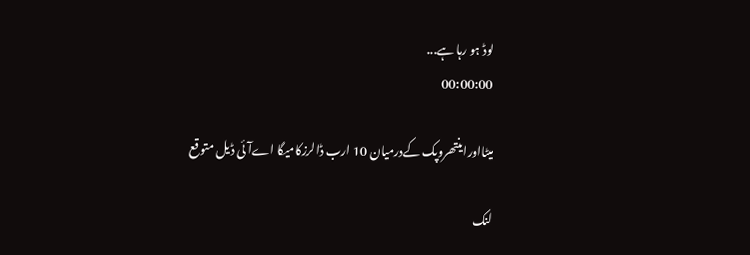لوڈ ہو رہا ہے...
00:00:00

میٹااوراینتھروپک کےدرمیان 10 ارب ڈالرزکامیگا اےآئی ڈیل متوقع

لنک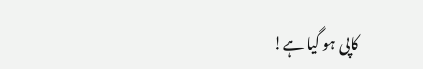کاپی ہو گیا ہے!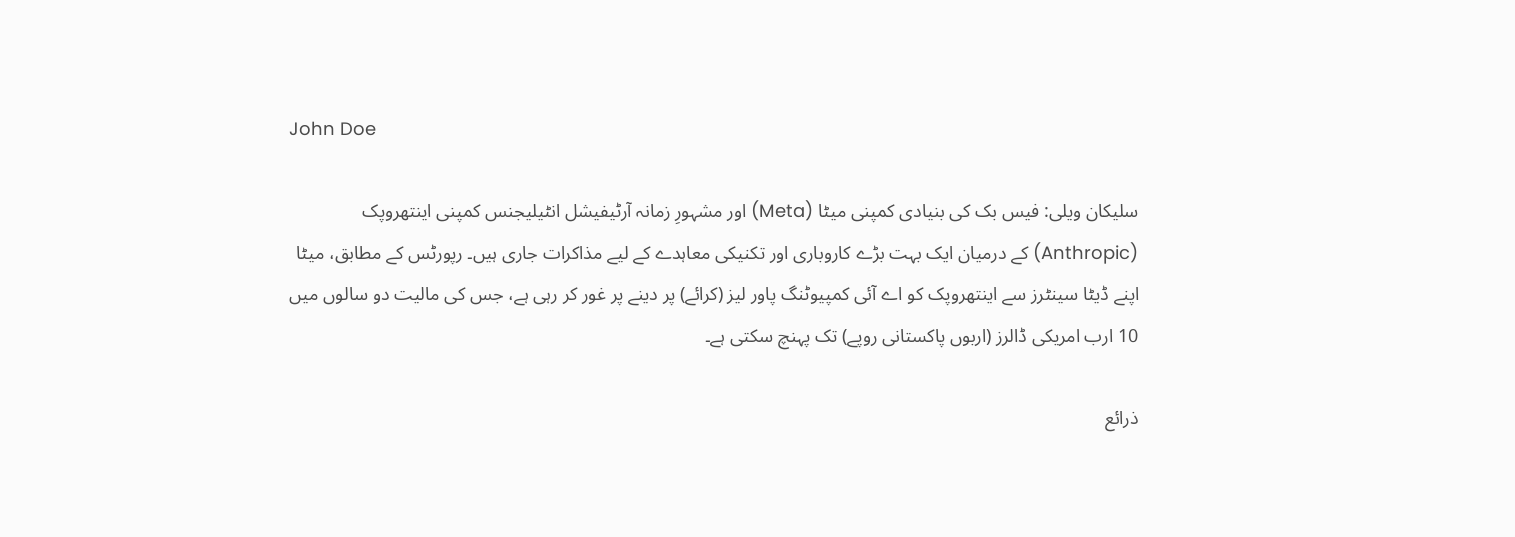John Doe

سلیکان ویلی: فیس بک کی بنیادی کمپنی میٹا (Meta) اور مشہورِ زمانہ آرٹیفیشل انٹیلیجنس کمپنی اینتھروپک (Anthropic) کے درمیان ایک بہت بڑے کاروباری اور تکنیکی معاہدے کے لیے مذاکرات جاری ہیں۔ رپورٹس کے مطابق، میٹا اپنے ڈیٹا سینٹرز سے اینتھروپک کو اے آئی کمپیوٹنگ پاور لیز (کرائے) پر دینے پر غور کر رہی ہے، جس کی مالیت دو سالوں میں 10 ارب امریکی ڈالرز (اربوں پاکستانی روپے) تک پہنچ سکتی ہے۔

ذرائع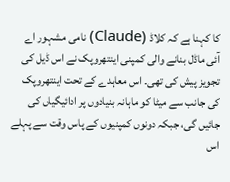کا کہنا ہے کہ کلاڈ (Claude) نامی مشہور اے آئی ماڈل بنانے والی کمپنی اینتھروپک نے اس ڈیل کی تجویز پیش کی تھی۔ اس معاہدے کے تحت اینتھروپک کی جانب سے میٹا کو ماہانہ بنیادوں پر ادائیگیاں کی جائیں گی، جبکہ دونوں کمپنیوں کے پاس وقت سے پہلے اس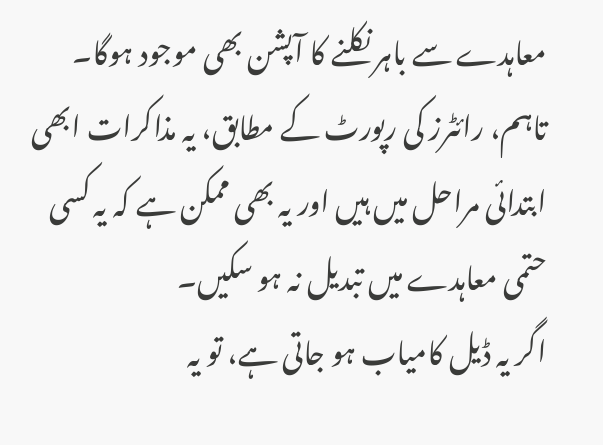معاہدے سے باہر نکلنے کا آپشن بھی موجود ہوگا۔ تاہم، رائٹرز کی رپورٹ کے مطابق، یہ مذاکرات ابھی ابتدائی مراحل میں ہیں اور یہ بھی ممکن ہے کہ یہ کسی حتمی معاہدے میں تبدیل نہ ہو سکیں۔
اگر یہ ڈیل کامیاب ہو جاتی ہے، تو یہ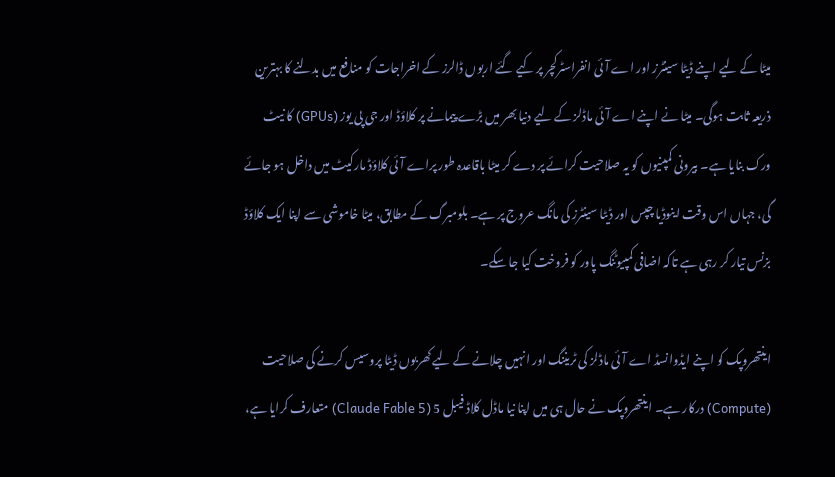میٹا کے لیے اپنے ڈیٹا سینٹرز اور اے آئی انفراسٹرکچر پر کیے گئے اربوں ڈالرز کے اخراجات کو منافع میں بدلنے کا بہترین ذریعہ ثابت ہوگی۔ میٹا نے اپنے اے آئی ماڈلز کے لیے دنیا بھر میں بڑے پیمانے پر کلاؤڈ اور جی پی یوز (GPUs) کا نیٹ ورک بنایا ہے۔ بیرونی کمپنیوں کو یہ صلاحیت کرائے پر دے کر میٹا باقاعدہ طور پراے آئی کلاؤڈ مارکیٹ میں داخل ہو جائے گی، جہاں اس وقت اینوڈیا چپس اور ڈیٹا سینٹرز کی مانگ عروج پر ہے۔ بلومبرگ کے مطابق، میٹا خاموشی سے اپنا ایک کلاؤڈ بزنس تیار کر رہی ہے تاکہ اضافی کمپیوٹنگ پاور کو فروخت کیا جا سکے۔

اینتھروپک کو اپنے ایڈوانسڈ اے آئی ماڈلز کی ٹریننگ اور انہیں چلانے کے لیے کھربوں ڈیٹا پروسیس کرنے کی صلاحیت (Compute) درکار ہے۔ اینتھروپک نے حال ہی میں اپنا نیا ماڈل کلاڈ فیبل 5 (Claude Fable 5) متعارف کرایا ہے،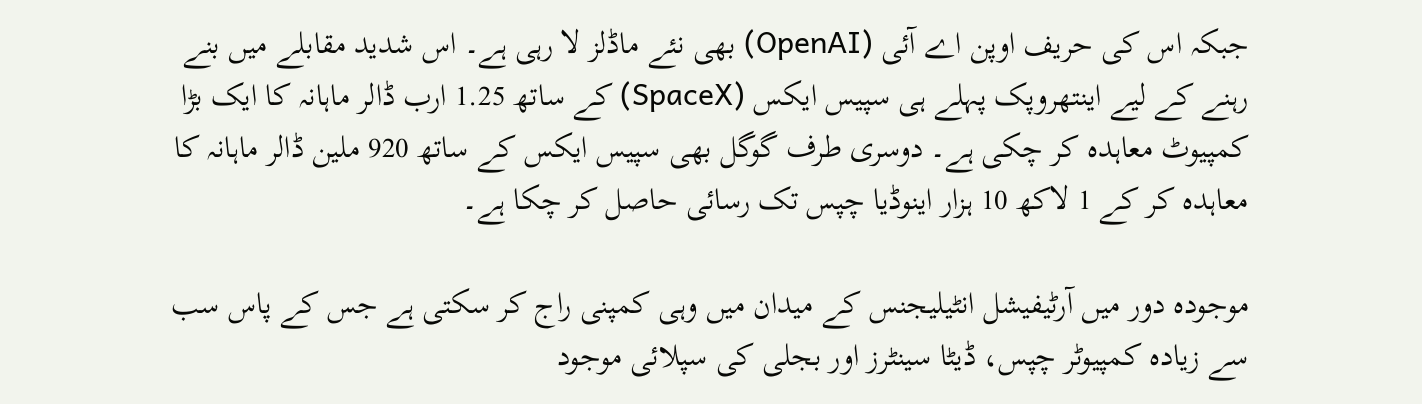جبکہ اس کی حریف اوپن اے آئی (OpenAI) بھی نئے ماڈلز لا رہی ہے۔ اس شدید مقابلے میں بنے رہنے کے لیے اینتھروپک پہلے ہی سپیس ایکس (SpaceX) کے ساتھ 1.25 ارب ڈالر ماہانہ کا ایک بڑا کمپیوٹ معاہدہ کر چکی ہے۔ دوسری طرف گوگل بھی سپیس ایکس کے ساتھ 920 ملین ڈالر ماہانہ کا معاہدہ کر کے 1 لاکھ 10 ہزار اینوڈیا چپس تک رسائی حاصل کر چکا ہے۔

موجودہ دور میں آرٹیفیشل انٹیلیجنس کے میدان میں وہی کمپنی راج کر سکتی ہے جس کے پاس سب سے زیادہ کمپیوٹر چپس، ڈیٹا سینٹرز اور بجلی کی سپلائی موجود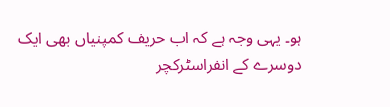ہو۔ یہی وجہ ہے کہ اب حریف کمپنیاں بھی ایک دوسرے کے انفراسٹرکچر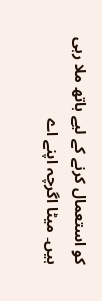کو استعمال کرنے کے لیے ہاتھ ملا رہی ہیں۔ میٹا اگرچہ اپنے اے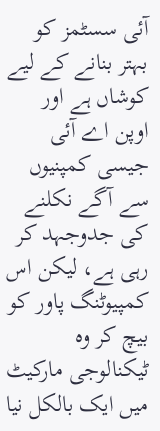آئی سسٹمز کو بہتر بنانے کے لیے کوشاں ہے اور اوپن اے آئی جیسی کمپنیوں سے آگے نکلنے کی جدوجہد کر رہی ہے، لیکن اس کمپیوٹنگ پاور کو بیچ کر وہ ٹیکنالوجی مارکیٹ میں ایک بالکل نیا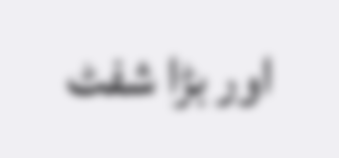اور بڑا شفٹ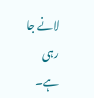لانے جا رہی ہے۔